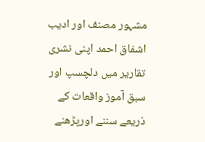مشہور مصنف اور ادیب اشفاق احمد اپنی نشری تقاریر میں دلچسپ اور سبق آموز واقعات کے ذریعے سننے اورپڑھنے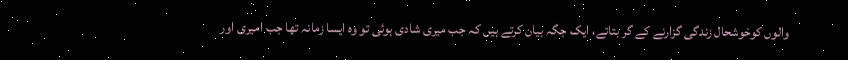والوں کوخوشحال زندگی گزارنے کے گر بتاتے، ایک جگہ بیان کرتے ہیں کہ جب میری شادی ہوئی تو وہ ایسا زمانہ تھا جب امیری اور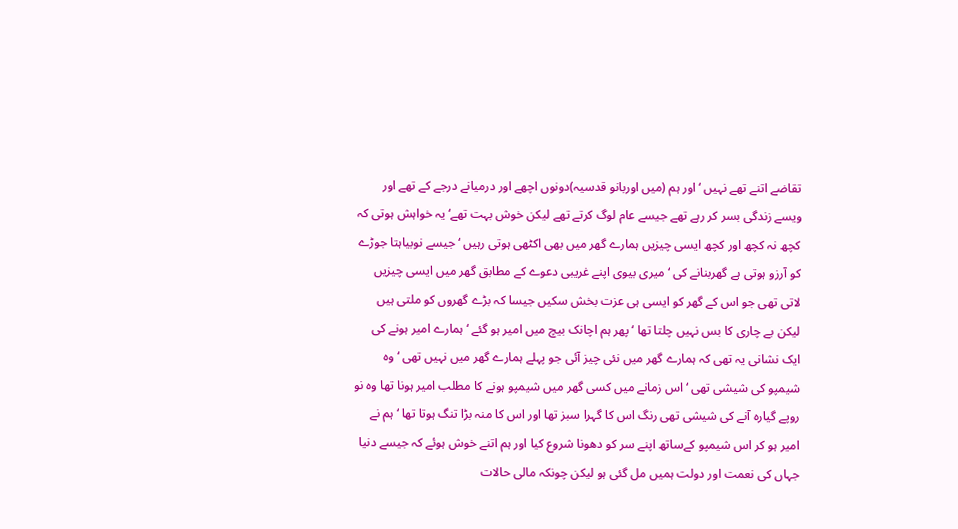تقاضے اتنے تھے نہیں ‘ اور ہم (میں اوربانو قدسیہ)دونوں اچھے اور درمیانے درجے کے تھے اور ویسے زندگی بسر کر رہے تھے جیسے عام لوگ کرتے تھے لیکن خوش بہت تھے‘ یہ خواہش ہوتی کہ کچھ نہ کچھ اور کچھ ایسی چیزیں ہمارے گھر میں بھی اکٹھی ہوتی رہیں ‘ جیسے نوبیاہتا جوڑے کو آرزو ہوتی ہے گھربنانے کی ‘میری بیوی اپنے غریبی دعوے کے مطابق گھر میں ایسی چیزیں لاتی تھی جو اس کے گھر کو ایسی ہی عزت بخش سکیں جیسا کہ بڑے گھروں کو ملتی ہیں لیکن بے چاری کا بس نہیں چلتا تھا ‘ پھر ہم اچانک بیچ میں امیر ہو گئے ‘ ہمارے امیر ہونے کی ایک نشانی یہ تھی کہ ہمارے گھر میں نئی چیز آئی جو پہلے ہمارے گھر میں نہیں تھی ‘وہ شیمپو کی شیشی تھی ‘اس زمانے میں کسی گھر میں شیمپو ہونے کا مطلب امیر ہونا تھا وہ نو روپے گیارہ آنے کی شیشی تھی رنگ اس کا گہرا سبز تھا اور اس کا منہ بڑا تنگ ہوتا تھا ‘ہم نے امیر ہو کر اس شیمپو کےساتھ اپنے سر کو دھونا شروع کیا اور ہم اتنے خوش ہوئے کہ جیسے دنیا جہاں کی نعمت اور دولت ہمیں مل گئی ہو لیکن چونکہ مالی حالات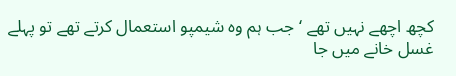کچھ اچھے نہیں تھے ‘جب ہم وہ شیمپو استعمال کرتے تھے تو پہلے غسل خانے میں جا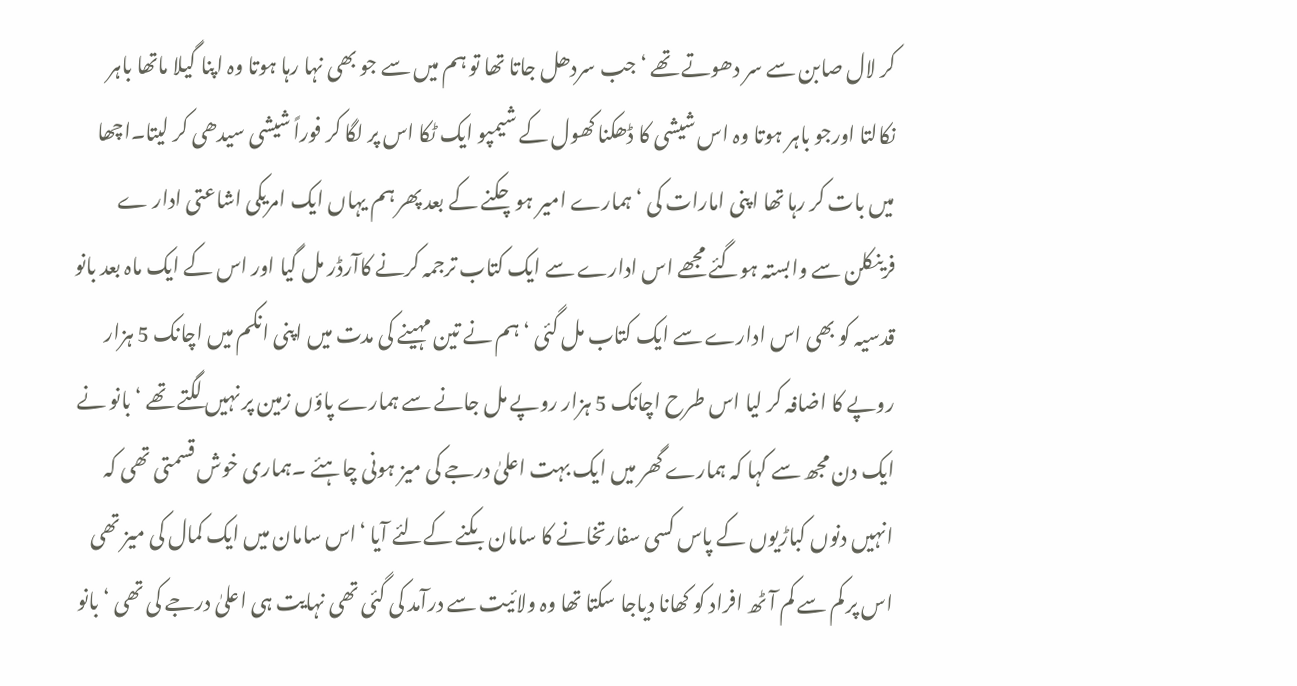کر لال صابن سے سر دھوتے تھے ‘ جب سردھل جاتا تھا تو ہم میں سے جو بھی نہا رہا ہوتا وہ اپنا گیلا ماتھا باہر نکالتا اورجو باہر ہوتا وہ اس شیشی کا ڈھکنا کھول کے شیمپو ایک ٹکا اس پر لگا کر فوراً شیشی سیدھی کر لیتا۔اچھا میں بات کر رہا تھا اپنی امارات کی ‘ ہمارے امیر ہوچکنے کے بعد پھر ہم یہاں ایک امریکی اشاعتی ادار ے فرینکلن سے وابستہ ہوگئے مجھے اس ادارے سے ایک کتاب ترجمہ کرنے کاآرڈر مل گیا اور اس کے ایک ماہ بعد بانو قدسیہ کو بھی اس ادارے سے ایک کتاب مل گئی ‘ ہم نے تین مہینے کی مدت میں اپنی انکم میں اچانک 5 ہزار روپے کا اضافہ کر لیا اس طرح اچانک 5 ہزار روپے مل جانے سے ہمارے پاؤں زمین پر نہیں لگتے تھے ‘ بانو نے ایک دن مجھ سے کہا کہ ہمارے گھر میں ایک بہت اعلیٰ درجے کی میز ہونی چاہئے ۔ہماری خوش قسمتی تھی کہ انہیں دنوں کباڑیوں کے پاس کسی سفارتخانے کا سامان بکنے کےلئے آیا ‘اس سامان میں ایک کمال کی میز تھی اس پر کم سے کم آٹھ افراد کو کھانا دیاجا سکتا تھا وہ ولائیت سے درآمد کی گئی تھی نہایت ہی اعلیٰ درجے کی تھی ‘بانو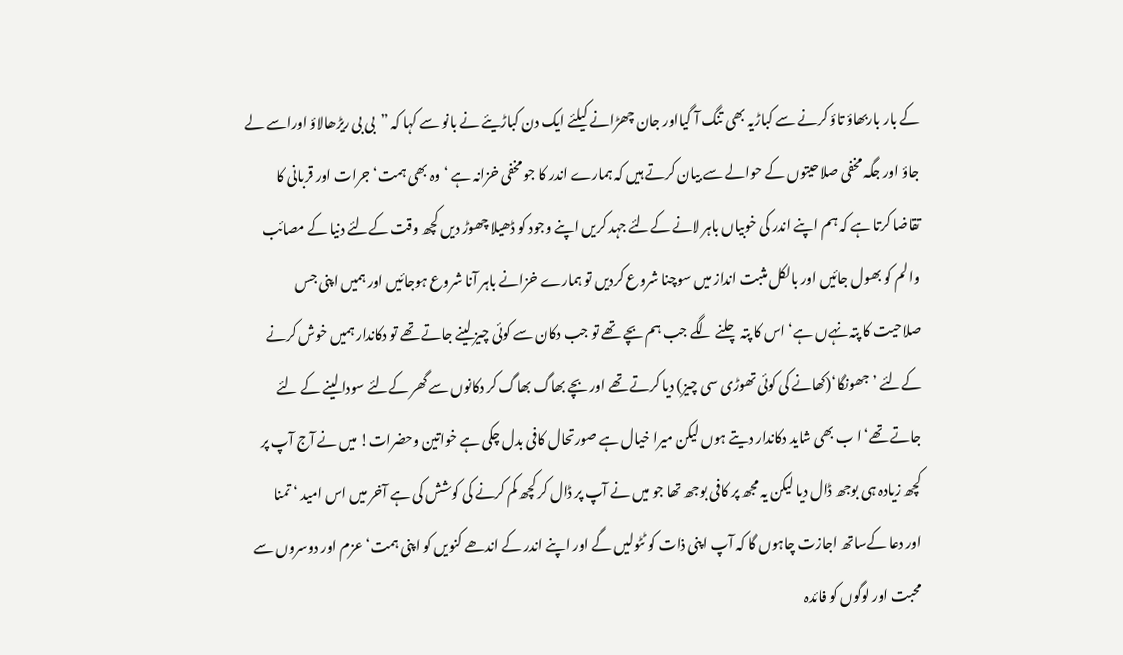کے بار باربھاؤ تاؤ کرنے سے کباڑیہ بھی تنگ آ گیااور جان چھڑانے کیلئے ایک دن کباڑیئے نے بانو سے کہا کہ ”بی بی ریڑھالاؤ اوراسے لے جاؤ اور جگہ مخفی صلاحیتوں کے حوالے سے بیان کرتے ہیں کہ ہمارے اندر کا جو مخفی خزانہ ہے ‘وہ بھی ہمت‘ جرات اور قربانی کا تقاضا کرتا ہے کہ ہم اپنے اندر کی خوبیاں باہر لانے کےلئے جہد کریں اپنے وجود کو ڈھیلا چھوڑ دیں کچھ وقت کےلئے دنیا کے مصائب والم کو بھول جائیں اور بالکل مثبت انداز میں سوچنا شروع کردیں تو ہمارے خزانے باہر آنا شروع ہوجائیں اور ہمیں اپنی جس صلاحیت کا پتہ نہےں ہے‘ اس کا پتہ چلنے لگے جب ہم بچے تھے تو جب دکان سے کوئی چیز لینے جاتے تھے تو دکاندار ہمیں خوش کرنے کےلئے ’جھونگا‘(کھانے کی کوئی تھوڑی سی چیز) دیا کرتے تھے اور بچے بھاگ بھاگ کر دکانوں سے گھر کےلئے سودا لینے کے لئے جاتے تھے‘ ا ب بھی شاید دکاندار دیتے ہوں لیکن میرا خیال ہے صورتحال کافی بدل چکی ہے خواتین وحضرات! میں نے آج آپ پر کچھ زیادہ ہی بوجھ ڈال دیا لیکن یہ مجھ پر کافی بوجھ تھا جو میں نے آپ پر ڈال کر کچھ کم کرنے کی کوشش کی ہے آخر میں اس امید ‘ تمنا اور دعا کےساتھ اجازت چاہوں گا کہ آپ اپنی ذات کو ٹٹولیں گے اور اپنے اندر کے اندھے کنویں کو اپنی ہمت‘عزم اور دوسروں سے محبت اور لوگوں کو فائدہ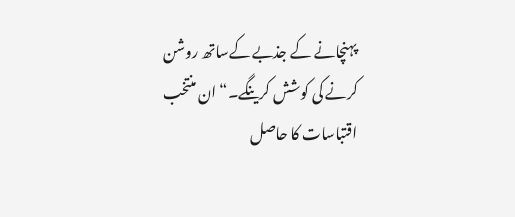پہنچانے کے جذبے کےساتھ روشن کرنے کی کوشش کرینگے۔“ ان منتخب اقتباسات کا حاصل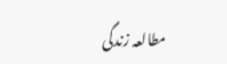مطالعہ زندگی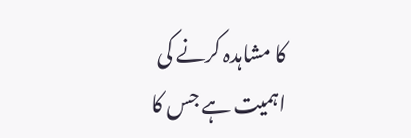کا مشاہدہ کرنے کی اہمیت ہے جس کا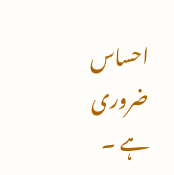احساس ضروری ہے ۔